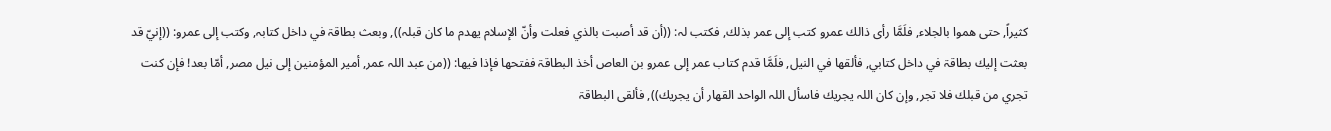كثيراً, حتی ھموا بالجلاء, فلَمَّا رأی ذالك عمرو كتب إلی عمر بذلك, فكتب لہ: ((أن قد أصبت بالذي فعلت وأنّ الإسلام يھدم ما كان قبلہ)), وبعث بطاقۃ في داخل كتابہ, وكتب إلی عمرو: ((إنيّ قد بعثت إليك بطاقۃ في داخل كتابي, فألقھا في النيل, فلَمَّا قدم كتاب عمر إلی عمرو بن العاص أخذ البطاقۃ ففتحھا فإذا فيھا: ((من عبد اللہ عمر, أمير المؤمنين إلی نيل مصر, أمّا بعد! فإن كنت تجري من قبلك فلا تجر, وإن كان اللہ يجريك فاسأل اللہ الواحد القھار أن يجريك)), فألقی البطاقۃ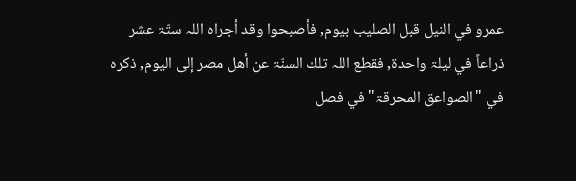عمرو في النيل قبل الصليب بيوم, فأصبحوا وقد أجراہ اللہ ستّۃ عشر ذراعاً في ليلۃ واحدۃ, فقطع اللہ تلك السنّۃ عن أھل مصر إلی اليوم, ذكرہ في "الصواعق المحرقۃ" في فصل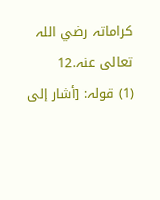كراماتہ رضي اللہ تعالی عنہ.12
(1) قولہ: [أشار إلی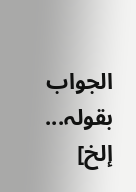الجواب بقولہ... إلخ]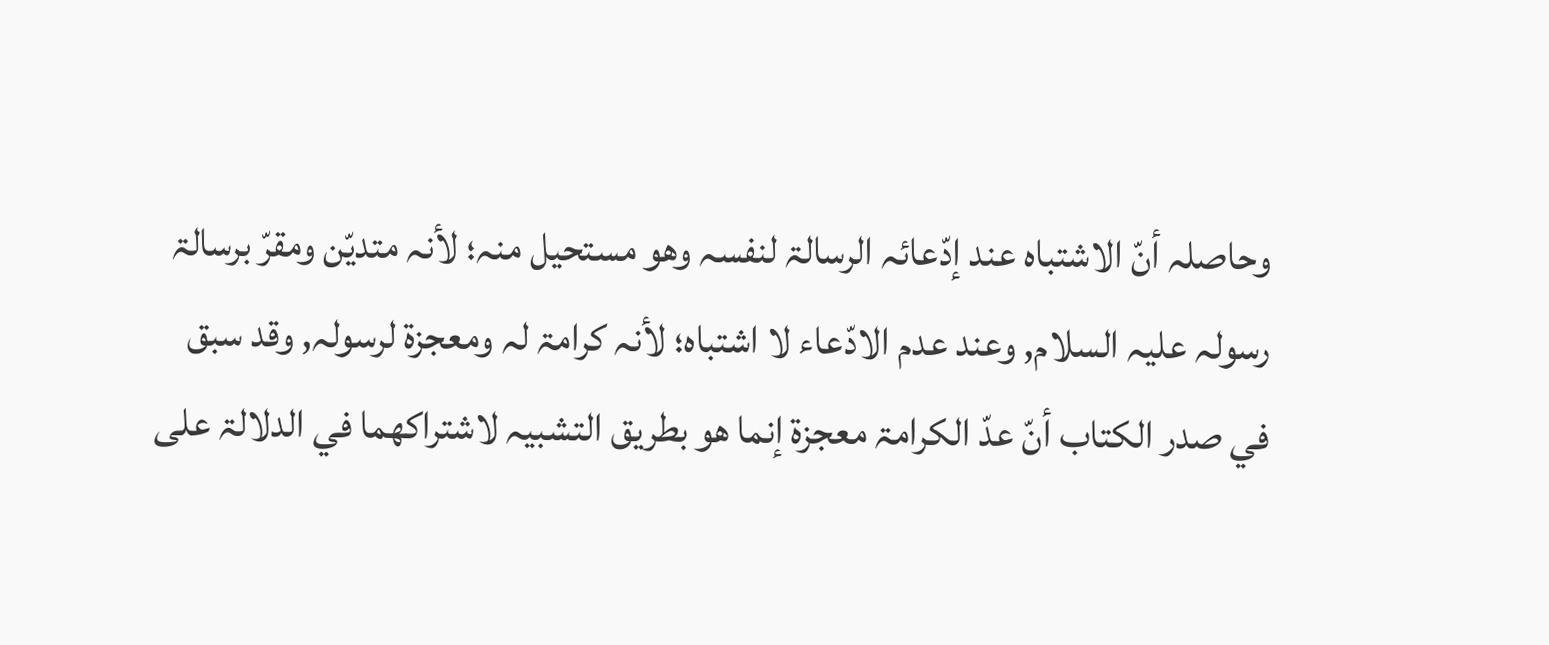وحاصلہ أنّ الاشتباہ عند إدّعائہ الرسالۃ لنفسہ وھو مستحيل منہ؛ لأنہ متديّن ومقرّ برسالۃ رسولہ عليہ السلام, وعند عدم الادّعاء لا اشتباہ؛ لأنہ كرامۃ لہ ومعجزۃ لرسولہ, وقد سبق في صدر الكتاب أنّ عدّ الكرامۃ معجزۃ إنما ھو بطريق التشبيہ لاشتراكھما في الدلالۃ علی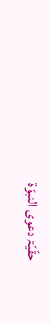حقّيّۃ دعوی النبوّۃ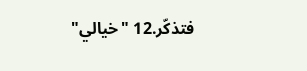فتذكّر.12 "خيالي"